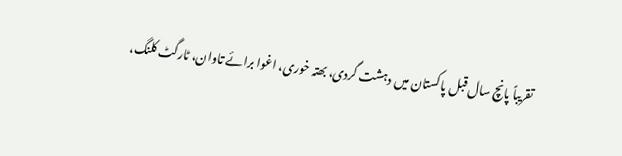تقریباً پانچ سال قبل پاکستان میں دہشت گردی، بھتہ خوری، اغوا برائے تاوان، ٹارگٹ کلنگ،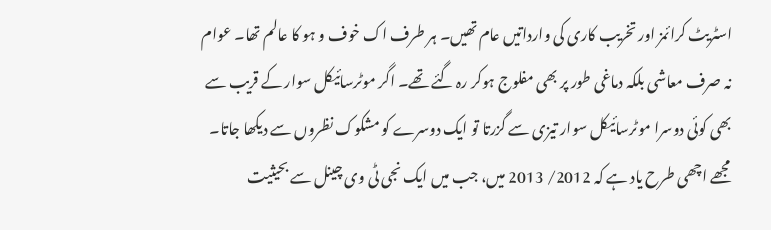اسٹریٹ کرائمز اور تخریب کاری کی وارداتیں عام تھیں۔ ہر طرف اک خوف و ہو کا عالم تھا۔ عوام نہ صرف معاشی بلکہ دماغی طور پر بھی مفلوج ہوکر رہ گئے تھے۔ اگر موٹرسائیکل سوار کے قریب سے بھی کوئی دوسرا موٹرسائیکل سوار تیزی سے گزرتا تو ایک دوسرے کو مشکوک نظروں سے دیکھا جاتا۔
مجھے اچھی طرح یاد ہے کہ 2012/ 2013 میں، جب میں ایک نجی ٹی وی چینل سے بحیثیت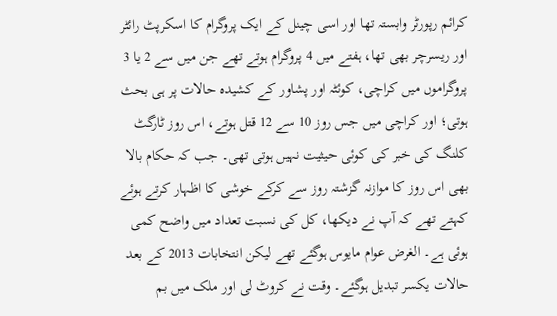کرائم رپورٹر وابستہ تھا اور اسی چینل کے ایک پروگرام کا اسکرپٹ رائٹر اور ریسرچر بھی تھا، ہفتے میں 4 پروگرام ہوتے تھے جن میں سے 2 یا 3 پروگراموں میں کراچی، کوئٹہ اور پشاور کے کشیدہ حالات پر ہی بحث ہوتی؛ اور کراچی میں جس روز 10 سے 12 قتل ہوتے، اس روز ٹارگٹ کلنگ کی خبر کی کوئی حیثیت نہیں ہوتی تھی۔ جب کہ حکام بالا بھی اس روز کا موازنہ گزشتہ روز سے کرکے خوشی کا اظہار کرتے ہوئے کہتے تھے کہ آپ نے دیکھا، کل کی نسبت تعداد میں واضح کمی ہوئی ہے۔ الغرض عوام مایوس ہوگئے تھے لیکن انتخابات 2013 کے بعد حالات یکسر تبدیل ہوگئے۔ وقت نے کروٹ لی اور ملک میں بم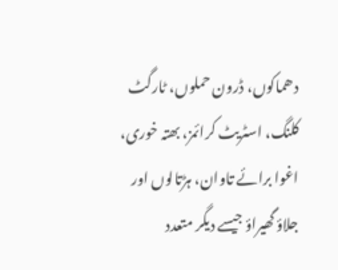دھماکوں، ڈرون حملوں، ٹارگٹ کلنگ، اسٹریٹ کرائمز، بھتہ خوری، اغوا برائے تاوان، ہڑتالوں اور جلاؤ گھیراؤ جیسے دیگر متعدد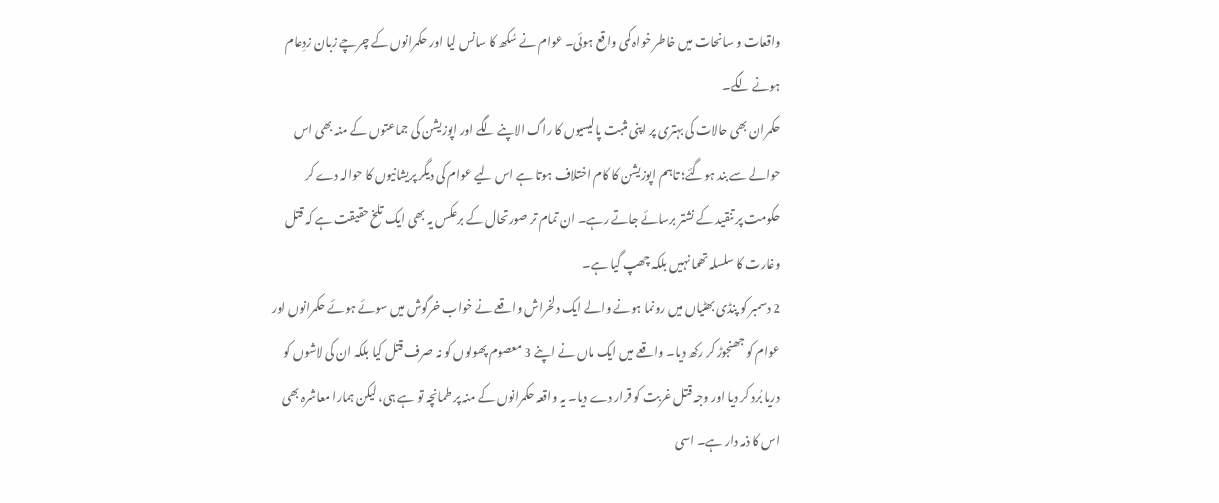واقعات و سانحات میں خاطر خواہ کمی واقع ہوئی۔ عوام نے سُکھ کا سانس لیا اور حکمرانوں کے چرچے زبان زدِعام ہونے لگے۔
حکمران بھی حالات کی بہتری پر اپنی مثبت پالیسیوں کا راگ الاپنے لگے اور اپوزیشن کی جماعتوں کے منہ بھی اس حوالے سے بند ہوگئے؛ تاہم اپوزیشن کا کام اختلاف ہوتا ہے اس لیے عوام کی دیگر پریشانیوں کا حوالہ دے کر حکومت پر تنقید کے نشتر برسائے جاتے رہے۔ ان تمام تر صورتحال کے برعکس یہ بھی ایک تلخ حقیقت ہے کہ قتل وغارت کا سلسلہ تھما نہیں بلکہ چھپ گیا ہے۔
2 دسمبر کو پنڈی بھٹیاں میں رونما ہونے والے ایک دلخراش واقعے نے خواب خرگوش میں سوئے ہوئے حکمرانوں اور عوام کو جھنجوڑ کر رکھ دیا۔ واقعے میں ایک ماں نے اپنے 3 معصوم پھولوں کو نہ صرف قتل کیا بلکہ ان کی لاشوں کو دریا بُرد کر دیا اور وجہ قتل غربت کو قرار دے دیا۔ یہ واقعہ حکمرانوں کے منہ پر طمانچہ تو ہے ہی، لیکن ہمارا معاشرہ بھی اس کا ذمہ دار ہے۔ اسی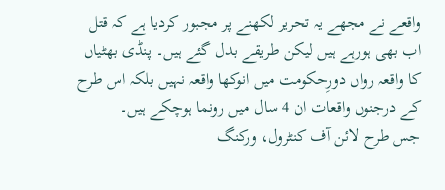واقعے نے مجھے یہ تحریر لکھنے پر مجبور کردیا ہے کہ قتل اب بھی ہورہے ہیں لیکن طریقے بدل گئے ہیں۔ پنڈی بھٹیاں کا واقعہ رواں دورِحکومت میں انوکھا واقعہ نہیں بلکہ اس طرح کے درجنوں واقعات ان 4 سال میں رونما ہوچکے ہیں۔
جس طرح لائن آف کنٹرول، ورکنگ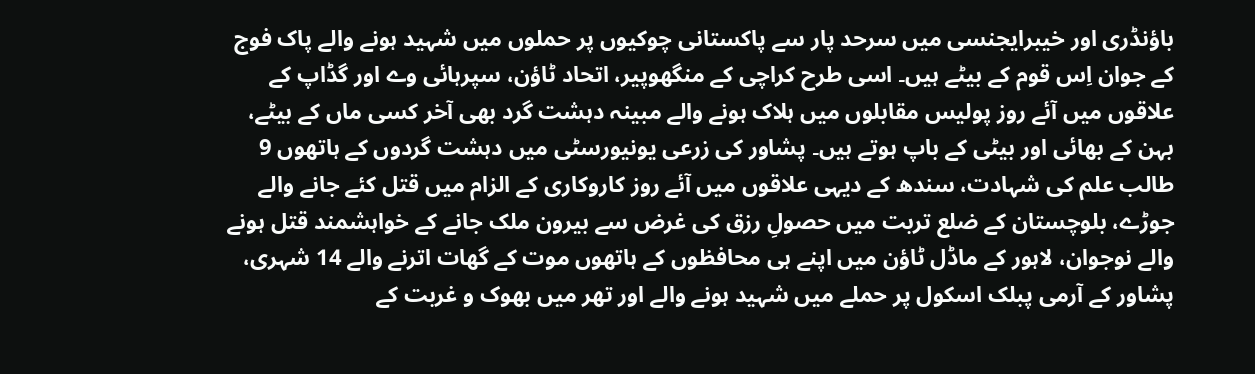باؤنڈری اور خیبرایجنسی میں سرحد پار سے پاکستانی چوکیوں پر حملوں میں شہید ہونے والے پاک فوج کے جوان اِس قوم کے بیٹے ہیں۔ اسی طرح کراچی کے منگھوپیر، اتحاد ٹاؤن، سپرہائی وے اور گڈاپ کے علاقوں میں آئے روز پولیس مقابلوں میں ہلاک ہونے والے مبینہ دہشت گرد بھی آخر کسی ماں کے بیٹے، بہن کے بھائی اور بیٹی کے باپ ہوتے ہیں۔ پشاور کی زرعی یونیورسٹی میں دہشت گردوں کے ہاتھوں 9 طالب علم کی شہادت، سندھ کے دیہی علاقوں میں آئے روز کاروکاری کے الزام میں قتل کئے جانے والے جوڑے، بلوچستان کے ضلع تربت میں حصولِ رزق کی غرض سے بیرون ملک جانے کے خواہشمند قتل ہونے والے نوجوان، لاہور کے ماڈل ٹاؤن میں اپنے ہی محافظوں کے ہاتھوں موت کے گھات اترنے والے 14 شہری، پشاور کے آرمی پبلک اسکول پر حملے میں شہید ہونے والے اور تھر میں بھوک و غربت کے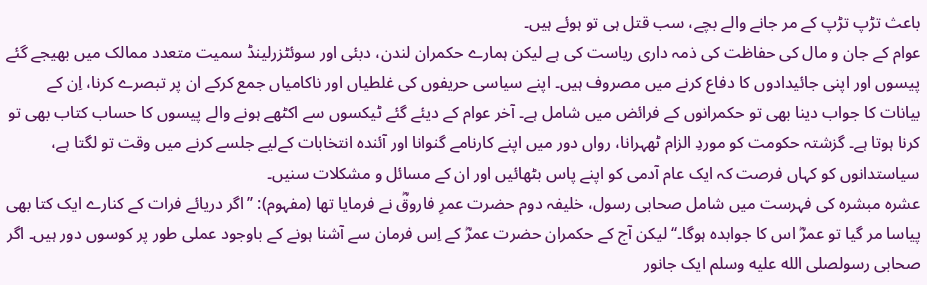باعث تڑپ تڑپ کے مر جانے والے بچے، سب قتل ہی تو ہوئے ہیں۔
عوام کے جان و مال کی حفاظت کی ذمہ داری ریاست کی ہے لیکن ہمارے حکمران لندن، دبئی اور سوئٹزرلینڈ سمیت متعدد ممالک میں بھیجے گئے پیسوں اور اپنی جائیدادوں کا دفاع کرنے میں مصروف ہیں۔ اپنے سیاسی حریفوں کی غلطیاں اور ناکامیاں جمع کرکے ان پر تبصرے کرنا، اِن کے بیانات کا جواب دینا بھی تو حکمرانوں کے فرائض میں شامل ہے۔ آخر عوام کے دیئے گئے ٹیکسوں سے اکٹھے ہونے والے پیسوں کا حساب کتاب بھی تو کرنا ہوتا ہے۔ گزشتہ حکومت کو موردِ الزام ٹھہرانا، رواں دور میں اپنے کارنامے گنوانا اور آئندہ انتخابات کےلیے جلسے کرنے میں وقت تو لگتا ہے، سیاستدانوں کو کہاں فرصت کہ ایک عام آدمی کو اپنے پاس بٹھائیں اور ان کے مسائل و مشکلات سنیں۔
عشرہ مبشرہ کی فہرست میں شامل صحابی رسول، خلیفہ دوم حضرت عمرِ فاروقؓ نے فرمایا تھا (مفہوم): ’’اگر دریائے فرات کے کنارے ایک کتا بھی پیاسا مر گیا تو عمرؓ اس کا جوابدہ ہوگا۔‘‘ لیکن آج کے حکمران حضرت عمرؓ کے اِس فرمان سے آشنا ہونے کے باوجود عملی طور پر کوسوں دور ہیں۔ اگر صحابی رسولصلى الله عليه وسلم ایک جانور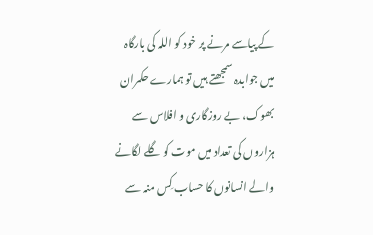کے پیاسے مرنے پر خود کو اللہ کی بارگاہ میں جوابدہ سمجھتے ہیں تو ہمارے حکمران بھوک، بے روزگاری و افلاس سے ہزاروں کی تعداد میں موت کو گلے لگانے والے انسانوں کا حساب کِس منہ سے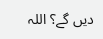دیں گے؟ اللہ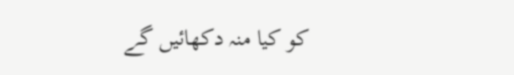کو کیا منہ دکھائیں گے